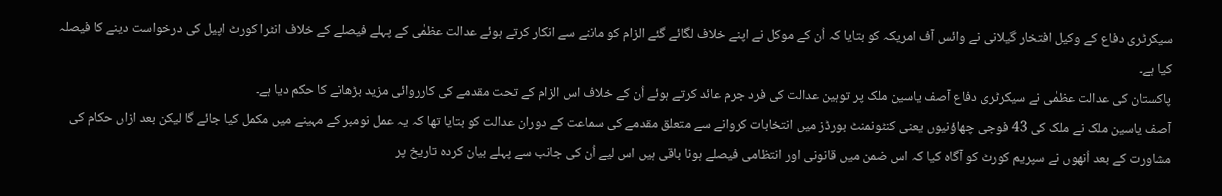سیکرٹری دفاع کے وکیل افتخار گیلانی نے وائس آف امریکہ کو بتایا کہ اُن کے موکل نے اپنے خلاف لگائے گئے الزام کو ماننے سے انکار کرتے ہوئے عدالت عظمٰی کے پہلے فیصلے کے خلاف انٹرا کورٹ اپیل کی درخواست دینے کا فیصلہ کیا ہے۔
پاکستان کی عدالت عظمٰی نے سیکرٹری دفاع آصف یاسین ملک پر توہین عدالت کی فرد جرم عائد کرتے ہوئے اُن کے خلاف اس الزام کے تحت مقدمے کی کارروائی مزید بڑھانے کا حکم دیا ہے۔
آصف یاسین ملک نے ملک کی 43 فوجی چھاؤنیوں یعنی کنٹونمنٹ بورڈز میں انتخابات کروانے سے متعلق مقدمے کی سماعت کے دوران عدالت کو بتایا تھا کہ یہ عمل نومبر کے مہینے میں مکمل کیا جائے گا لیکن بعد ازاں حکام کی مشاورت کے بعد اُنھوں نے سپریم کورٹ کو آگاہ کیا کہ اس ضمن میں قانونی اور انتظامی فیصلے ہونا باقی ہیں اس لیے اُن کی جانب سے پہلے بیان کردہ تاریخ پر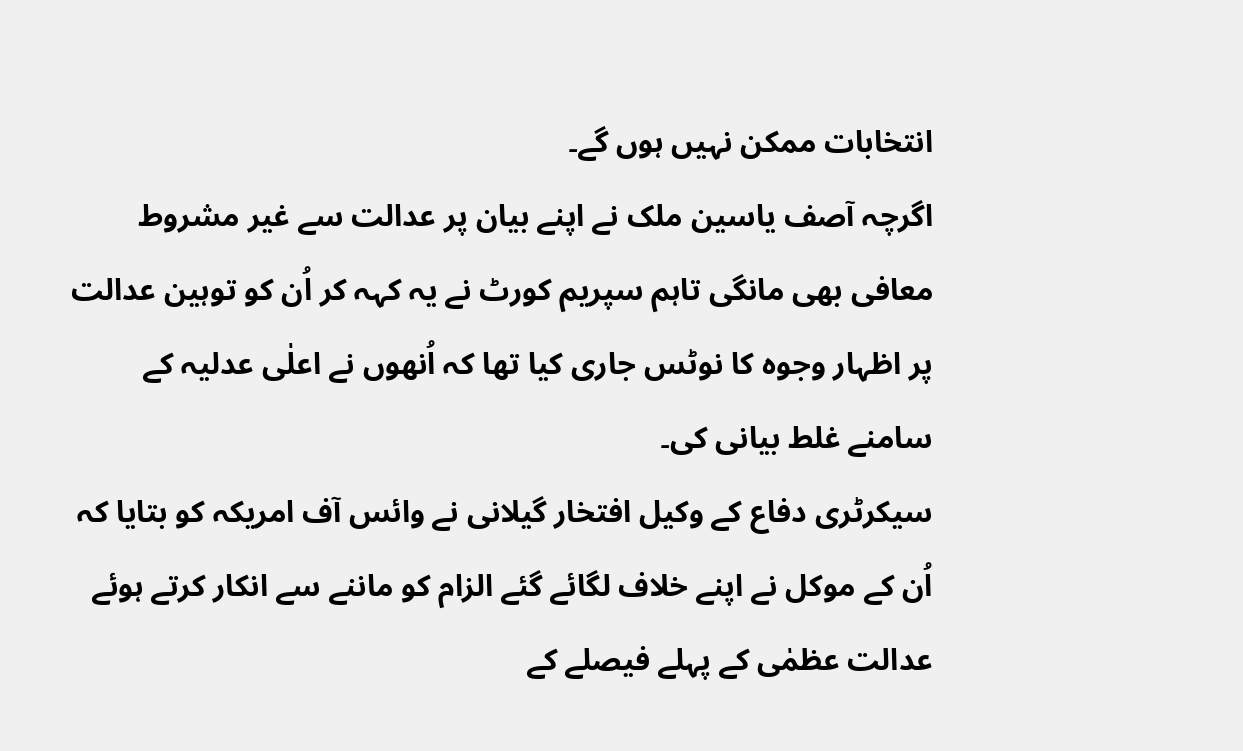انتخابات ممکن نہیں ہوں گے۔
اگرچہ آصف یاسین ملک نے اپنے بیان پر عدالت سے غیر مشروط معافی بھی مانگی تاہم سپریم کورٹ نے یہ کہہ کر اُن کو توہین عدالت پر اظہار وجوہ کا نوٹس جاری کیا تھا کہ اُنھوں نے اعلٰی عدلیہ کے سامنے غلط بیانی کی۔
سیکرٹری دفاع کے وکیل افتخار گیلانی نے وائس آف امریکہ کو بتایا کہ اُن کے موکل نے اپنے خلاف لگائے گئے الزام کو ماننے سے انکار کرتے ہوئے عدالت عظمٰی کے پہلے فیصلے کے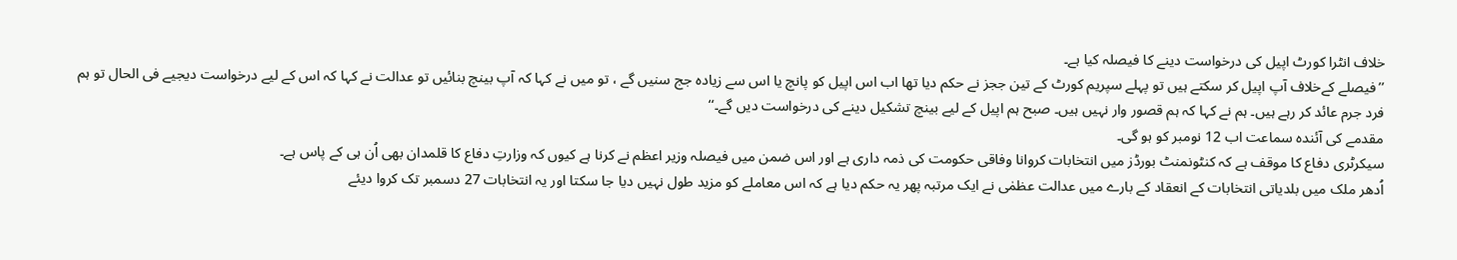خلاف انٹرا کورٹ اپیل کی درخواست دینے کا فیصلہ کیا ہے۔
’’فیصلے کےخلاف آپ اپیل کر سکتے ہیں تو پہلے سپریم کورٹ کے تین ججز نے حکم دیا تھا اب اس اپیل کو پانچ یا اس سے زیادہ جج سنیں گے ، تو میں نے کہا کہ آپ بینچ بنائیں تو عدالت نے کہا کہ اس کے لیے درخواست دیجیے فی الحال تو ہم فرد جرم عائد کر رہے ہیں۔ ہم نے کہا کہ ہم قصور وار نہیں ہیں۔ صبح ہم اپیل کے لیے بینچ تشکیل دینے کی درخواست دیں گے۔‘‘
مقدمے کی آئندہ سماعت اب 12 نومبر کو ہو گی۔
سیکرٹری دفاع کا موقف ہے کہ کنٹونمنٹ بورڈز میں انتخابات کروانا وفاقی حکومت کی ذمہ داری ہے اور اس ضمن میں فیصلہ وزیر اعظم نے کرنا ہے کیوں کہ وزارتِ دفاع کا قلمدان بھی اُن ہی کے پاس ہے۔
اُدھر ملک میں بلدیاتی انتخابات کے انعقاد کے بارے میں عدالت عظمٰی نے ایک مرتبہ پھر یہ حکم دیا ہے کہ اس معاملے کو مزید طول نہیں دیا جا سکتا اور یہ انتخابات 27 دسمبر تک کروا دیئے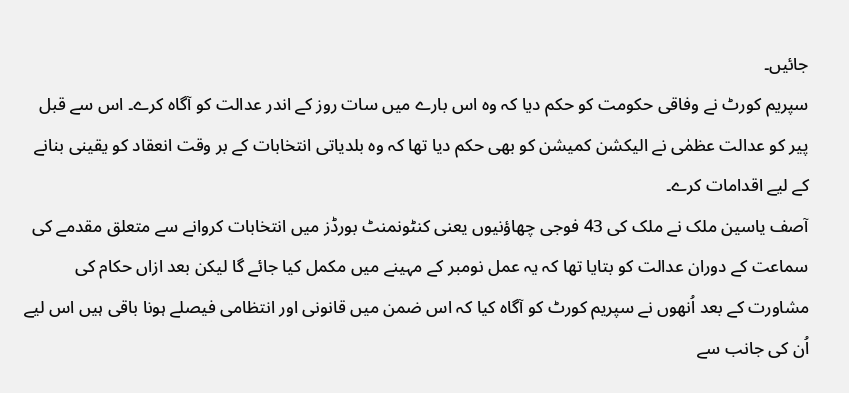جائیں۔
سپریم کورٹ نے وفاقی حکومت کو حکم دیا کہ وہ اس بارے میں سات روز کے اندر عدالت کو آگاہ کرے۔ اس سے قبل پیر کو عدالت عظمٰی نے الیکشن کمیشن کو بھی حکم دیا تھا کہ وہ بلدیاتی انتخابات کے بر وقت انعقاد کو یقینی بنانے کے لیے اقدامات کرے۔
آصف یاسین ملک نے ملک کی 43 فوجی چھاؤنیوں یعنی کنٹونمنٹ بورڈز میں انتخابات کروانے سے متعلق مقدمے کی سماعت کے دوران عدالت کو بتایا تھا کہ یہ عمل نومبر کے مہینے میں مکمل کیا جائے گا لیکن بعد ازاں حکام کی مشاورت کے بعد اُنھوں نے سپریم کورٹ کو آگاہ کیا کہ اس ضمن میں قانونی اور انتظامی فیصلے ہونا باقی ہیں اس لیے اُن کی جانب سے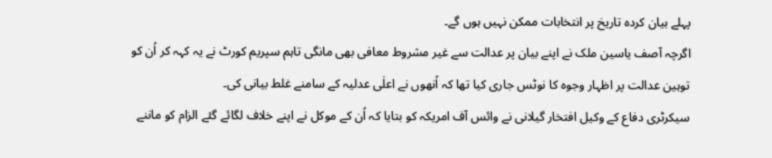پہلے بیان کردہ تاریخ پر انتخابات ممکن نہیں ہوں گے۔
اگرچہ آصف یاسین ملک نے اپنے بیان پر عدالت سے غیر مشروط معافی بھی مانگی تاہم سپریم کورٹ نے یہ کہہ کر اُن کو توہین عدالت پر اظہار وجوہ کا نوٹس جاری کیا تھا کہ اُنھوں نے اعلٰی عدلیہ کے سامنے غلط بیانی کی۔
سیکرٹری دفاع کے وکیل افتخار گیلانی نے وائس آف امریکہ کو بتایا کہ اُن کے موکل نے اپنے خلاف لگائے گئے الزام کو ماننے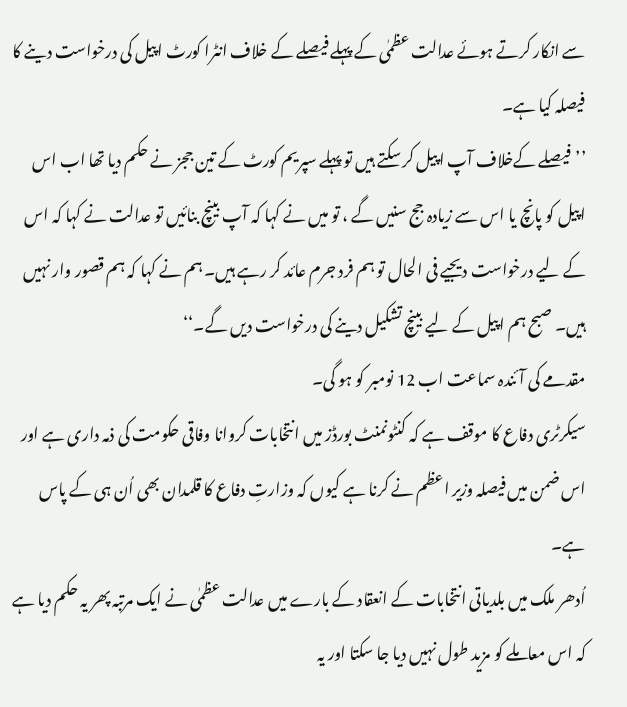سے انکار کرتے ہوئے عدالت عظمٰی کے پہلے فیصلے کے خلاف انٹرا کورٹ اپیل کی درخواست دینے کا فیصلہ کیا ہے۔
’’فیصلے کےخلاف آپ اپیل کر سکتے ہیں تو پہلے سپریم کورٹ کے تین ججز نے حکم دیا تھا اب اس اپیل کو پانچ یا اس سے زیادہ جج سنیں گے ، تو میں نے کہا کہ آپ بینچ بنائیں تو عدالت نے کہا کہ اس کے لیے درخواست دیجیے فی الحال تو ہم فرد جرم عائد کر رہے ہیں۔ ہم نے کہا کہ ہم قصور وار نہیں ہیں۔ صبح ہم اپیل کے لیے بینچ تشکیل دینے کی درخواست دیں گے۔‘‘
مقدمے کی آئندہ سماعت اب 12 نومبر کو ہو گی۔
سیکرٹری دفاع کا موقف ہے کہ کنٹونمنٹ بورڈز میں انتخابات کروانا وفاقی حکومت کی ذمہ داری ہے اور اس ضمن میں فیصلہ وزیر اعظم نے کرنا ہے کیوں کہ وزارتِ دفاع کا قلمدان بھی اُن ہی کے پاس ہے۔
اُدھر ملک میں بلدیاتی انتخابات کے انعقاد کے بارے میں عدالت عظمٰی نے ایک مرتبہ پھر یہ حکم دیا ہے کہ اس معاملے کو مزید طول نہیں دیا جا سکتا اور یہ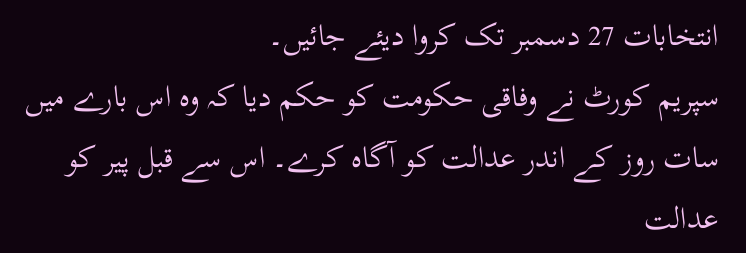انتخابات 27 دسمبر تک کروا دیئے جائیں۔
سپریم کورٹ نے وفاقی حکومت کو حکم دیا کہ وہ اس بارے میں سات روز کے اندر عدالت کو آگاہ کرے۔ اس سے قبل پیر کو عدالت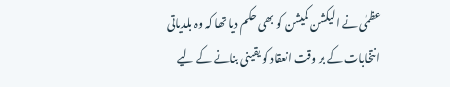عظمٰی نے الیکشن کمیشن کو بھی حکم دیا تھا کہ وہ بلدیاتی انتخابات کے بر وقت انعقاد کو یقینی بنانے کے لیے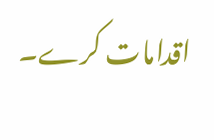اقدامات کرے۔